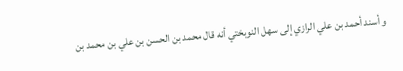و أسند أحمد بن علي الرازي إلى سهل النوبختي أنه قال محمد بن الحسن بن علي بن محمد بن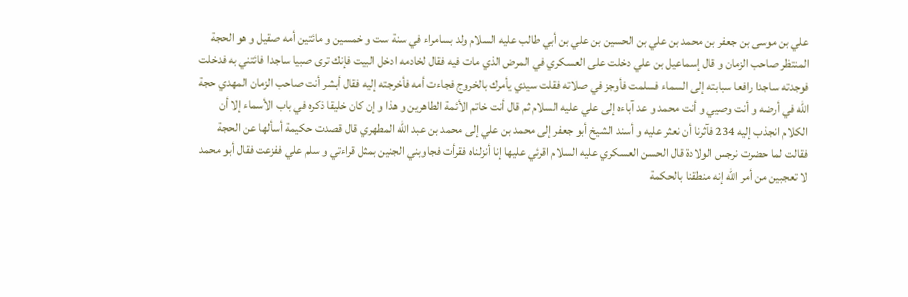علي بن موسى بن جعفر بن محمد بن علي بن الحسين بن علي بن أبي طالب عليه السلام ولد بسامراء في سنة ست و خمسين و مائتين أمه صقيل و هو الحجة المنتظر صاحب الزمان و قال إسماعيل بن علي دخلت على العسكري في المرض الذي مات فيه فقال لخادمه ادخل البيت فإنك ترى صبيا ساجدا فائتني به فدخلت فوجدته ساجدا رافعا سبابته إلى السماء فسلمت فأوجز في صلاته فقلت سيدي يأمرك بالخروج فجاءت أمه فأخرجته إليه فقال أبشر أنت صاحب الزمان المهدي حجة الله في أرضه و أنت وصيي و أنت محمد و عد آباءه إلى علي عليه السلام ثم قال أنت خاتم الأئمة الطاهرين و هذا و إن كان خليقا ذكره في باب الأسماء إلا أن الكلام انجذب إليه 234 فآثرنا أن نعثر عليه و أسند الشيخ أبو جعفر إلى محمد بن علي إلى محمد بن عبد الله المطهري قال قصدت حكيمة أسألها عن الحجة فقالت لما حضرت نرجس الولادة قال الحسن العسكري عليه السلام اقرئي عليها إنا أنزلناه فقرأت فجاوبني الجنين بمثل قراءتي و سلم علي ففزعت فقال أبو محمد لا تعجبين من أمر الله إنه منطقنا بالحكمة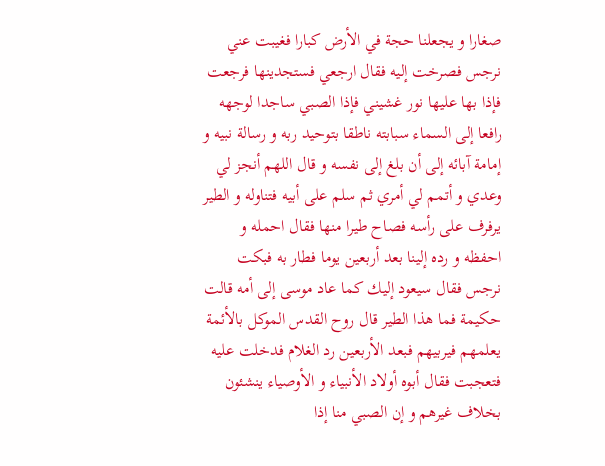صغارا و يجعلنا حجة في الأرض كبارا فغيبت عني نرجس فصرخت إليه فقال ارجعي فستجدينها فرجعت فإذا بها عليها نور غشيني فإذا الصبي ساجدا لوجهه رافعا إلى السماء سبابته ناطقا بتوحيد ربه و رسالة نبيه و إمامة آبائه إلى أن بلغ إلى نفسه و قال اللهم أنجز لي وعدي و أتمم لي أمري ثم سلم على أبيه فتناوله و الطير يرفرف على رأسه فصاح طيرا منها فقال احمله و احفظه و رده إلينا بعد أربعين يوما فطار به فبكت نرجس فقال سيعود إليك كما عاد موسى إلى أمه قالت حكيمة فما هذا الطير قال روح القدس الموكل بالأئمة يعلمهم فيربيهم فبعد الأربعين رد الغلام فدخلت عليه فتعجبت فقال أبوه أولاد الأنبياء و الأوصياء ينشئون بخلاف غيرهم و إن الصبي منا إذا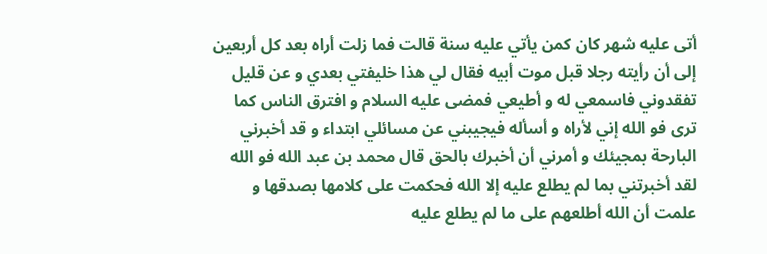أتى عليه شهر كان كمن يأتي عليه سنة قالت فما زلت أراه بعد كل أربعين إلى أن رأيته رجلا قبل موت أبيه فقال لي هذا خليفتي بعدي و عن قليل تفقدوني فاسمعي له و أطيعي فمضى عليه السلام و افترق الناس كما ترى فو الله إني لأراه و أسأله فيجيبني عن مسائلي ابتداء و قد أخبرني البارحة بمجيئك و أمرني أن أخبرك بالحق قال محمد بن عبد الله فو الله لقد أخبرتني بما لم يطلع عليه إلا الله فحكمت على كلامها بصدقها و علمت أن الله أطلعهم على ما لم يطلع عليه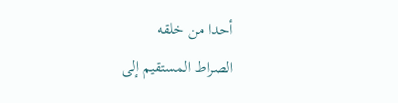أحدا من خلقه
الصراط المستقيم إلى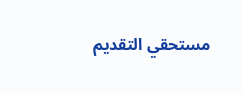مستحقي التقديم